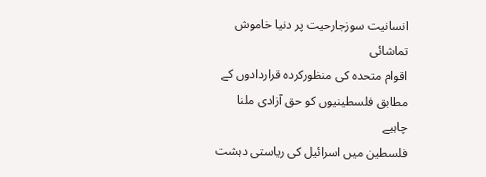انسانیت سوزجارحیت پر دنیا خاموش تماشائی
اقوام متحدہ کی منظورکردہ قراردادوں کے مطابق فلسطینیوں کو حق آزادی ملنا چاہیے
فلسطین میں اسرائیل کی ریاستی دہشت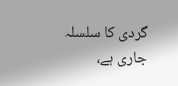گردی کا سلسلہ جاری ہے،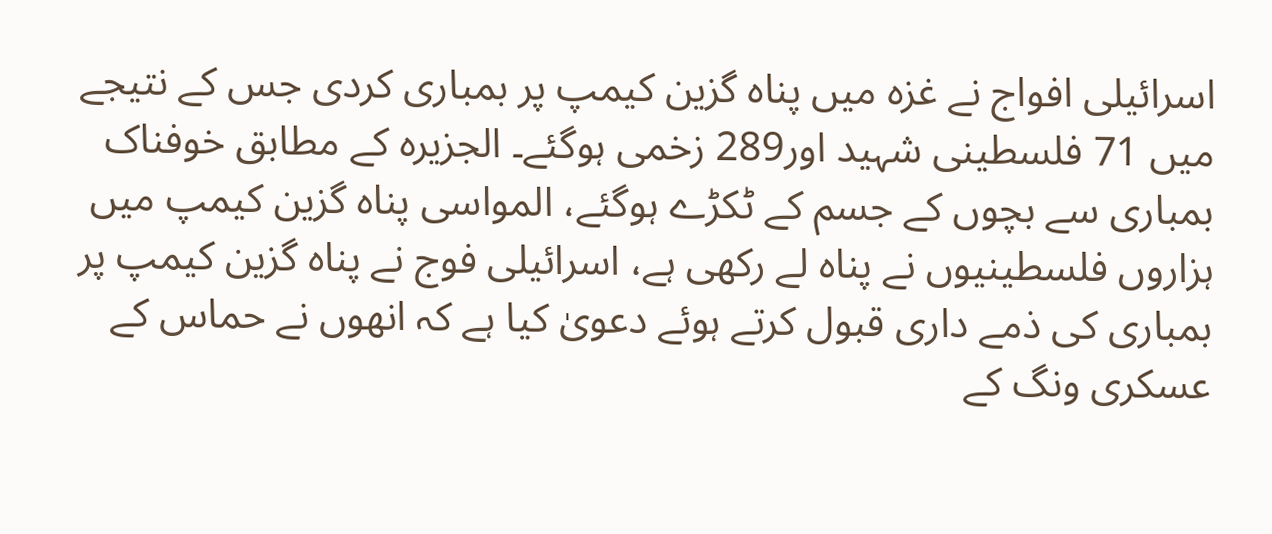اسرائیلی افواج نے غزہ میں پناہ گزین کیمپ پر بمباری کردی جس کے نتیجے میں 71 فلسطینی شہید اور289 زخمی ہوگئے۔ الجزیرہ کے مطابق خوفناک بمباری سے بچوں کے جسم کے ٹکڑے ہوگئے، المواسی پناہ گزین کیمپ میں ہزاروں فلسطینیوں نے پناہ لے رکھی ہے، اسرائیلی فوج نے پناہ گزین کیمپ پر بمباری کی ذمے داری قبول کرتے ہوئے دعویٰ کیا ہے کہ انھوں نے حماس کے عسکری ونگ کے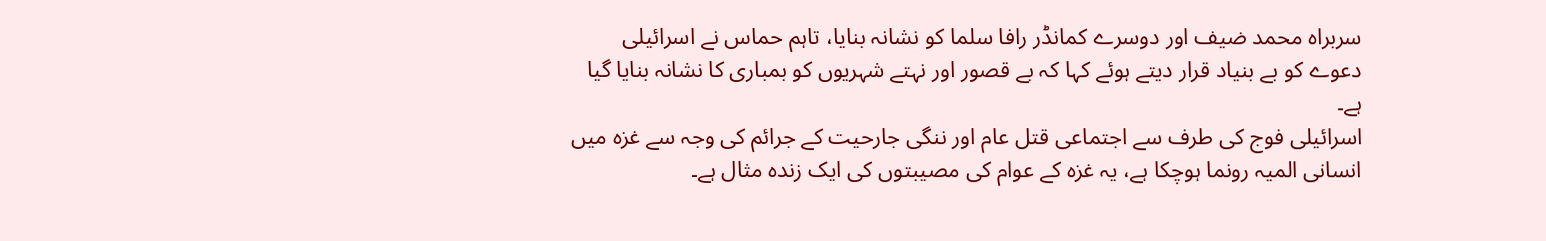سربراہ محمد ضیف اور دوسرے کمانڈر رافا سلما کو نشانہ بنایا، تاہم حماس نے اسرائیلی دعوے کو بے بنیاد قرار دیتے ہوئے کہا کہ بے قصور اور نہتے شہریوں کو بمباری کا نشانہ بنایا گیا ہے۔
اسرائیلی فوج کی طرف سے اجتماعی قتل عام اور ننگی جارحیت کے جرائم کی وجہ سے غزہ میں انسانی المیہ رونما ہوچکا ہے، یہ غزہ کے عوام کی مصیبتوں کی ایک زندہ مثال ہے۔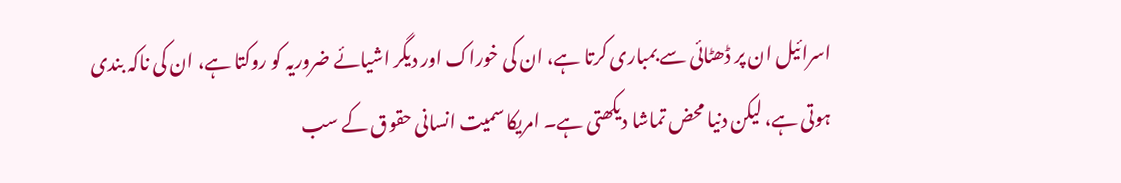اسرائیل ان پر ڈھٹائی سے بمباری کرتا ہے، ان کی خوراک اور دیگر اشیائے ضروریہ کو روکتا ہے، ان کی ناکہ بندی ہوتی ہے، لیکن دنیا محض تماشا دیکھتی ہے۔ امریکا سمیت انسانی حقوق کے سب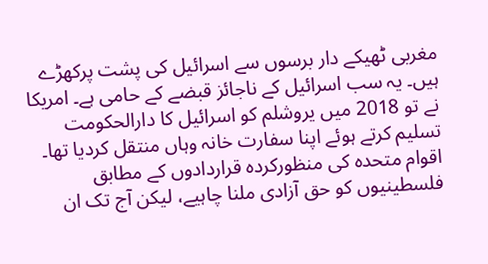مغربی ٹھیکے دار برسوں سے اسرائیل کی پشت پرکھڑے ہیں۔ یہ سب اسرائیل کے ناجائز قبضے کے حامی ہے۔ امریکا نے تو 2018 میں یروشلم کو اسرائیل کا دارالحکومت تسلیم کرتے ہوئے اپنا سفارت خانہ وہاں منتقل کردیا تھا۔
اقوام متحدہ کی منظورکردہ قراردادوں کے مطابق فلسطینیوں کو حق آزادی ملنا چاہیے، لیکن آج تک ان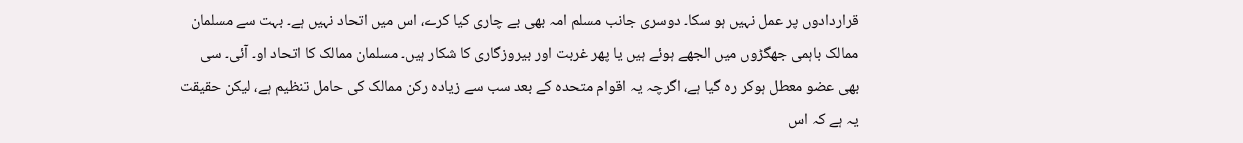قراردادوں پر عمل نہیں ہو سکا۔ دوسری جانب مسلم امہ بھی بے چاری کیا کرے، اس میں اتحاد نہیں ہے۔ بہت سے مسلمان ممالک باہمی جھگڑوں میں الجھے ہوئے ہیں یا پھر غربت اور بیروزگاری کا شکار ہیں۔ مسلمان ممالک کا اتحاد او۔ آئی۔ سی بھی عضو معطل ہوکر رہ گیا ہے، اگرچہ یہ اقوام متحدہ کے بعد سب سے زیادہ رکن ممالک کی حامل تنظیم ہے، لیکن حقیقت یہ ہے کہ اس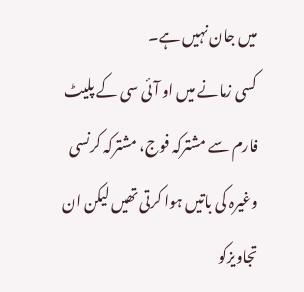میں جان نہیں ہے۔
کسی زمانے میں او آئی سی کے پلیٹ فارم سے مشترکہ فوج، مشترکہ کرنسی وغیرہ کی باتیں ہوا کرتی تھیں لیکن ان تجاویزکو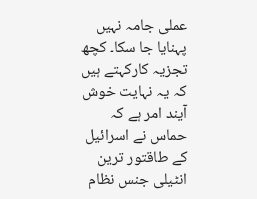عملی جامہ نہیں پہنایا جا سکا۔ کچھ تجزیہ کارکہتے ہیں کہ یہ نہایت خوش آیند امر ہے کہ حماس نے اسرائیل کے طاقتور ترین انٹیلی جنس نظام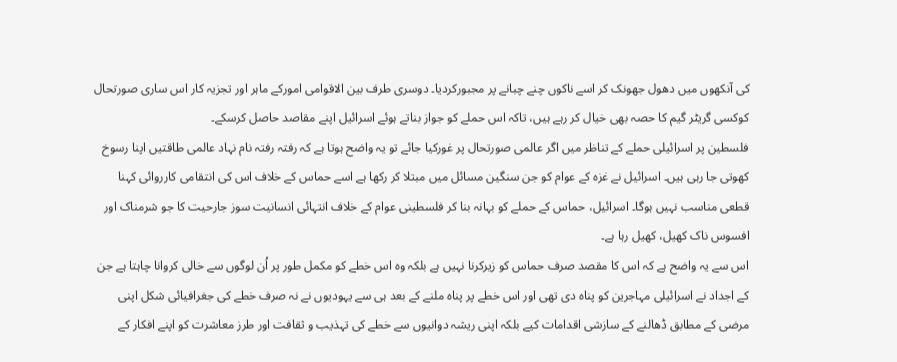کی آنکھوں میں دھول جھونک کر اسے ناکوں چنے چبانے پر مجبورکردیا۔ دوسری طرف بین الاقوامی امورکے ماہر اور تجزیہ کار اس ساری صورتحال کوکسی گریٹر گیم کا حصہ بھی خیال کر رہے ہیں، تاکہ اس حملے کو جواز بناتے ہوئے اسرائیل اپنے مقاصد حاصل کرسکے۔
فلسطین پر اسرائیلی حملے کے تناظر میں اگر عالمی صورتحال پر غورکیا جائے تو یہ واضح ہوتا ہے کہ رفتہ رفتہ نام نہاد عالمی طاقتیں اپنا رسوخ کھوتی جا رہی ہیں۔ اسرائیل نے غزہ کے عوام کو جن سنگین مسائل میں مبتلا کر رکھا ہے اسے حماس کے خلاف اس کی انتقامی کارروائی کہنا قطعی مناسب نہیں ہوگا۔ اسرائیل، حماس کے حملے کو بہانہ بنا کر فلسطینی عوام کے خلاف انتہائی انسانیت سوز جارحیت کا جو شرمناک اور افسوس ناک کھیل، کھیل رہا ہے۔
اس سے یہ واضح ہے کہ اس کا مقصد صرف حماس کو زیرکرنا نہیں ہے بلکہ وہ اس خطے کو مکمل طور پر اُن لوگوں سے خالی کروانا چاہتا ہے جن کے اجداد نے اسرائیلی مہاجرین کو پناہ دی تھی اور اس خطے پر پناہ ملنے کے بعد ہی سے یہودیوں نے نہ صرف خطے کی جغرافیائی شکل اپنی مرضی کے مطابق ڈھالنے کے سازشی اقدامات کیے بلکہ اپنی ریشہ دوانیوں سے خطے کی تہذیب و ثقافت اور طرز معاشرت کو اپنے افکار کے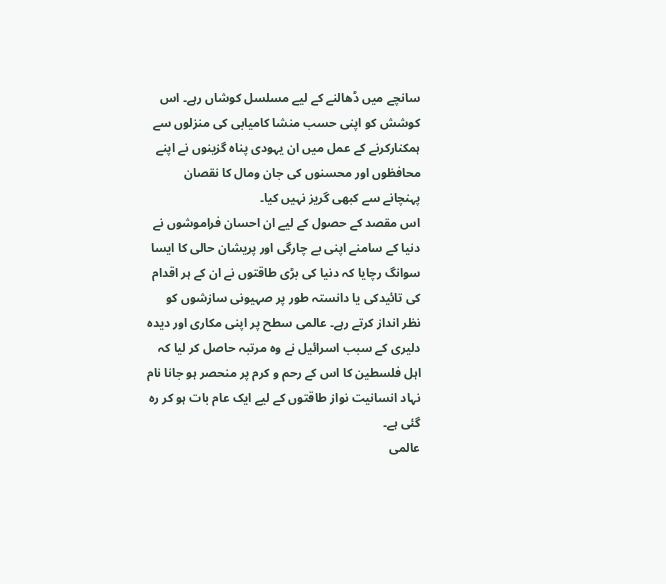سانچے میں ڈھالنے کے لیے مسلسل کوشاں رہے۔ اس کوشش کو اپنی حسب منشا کامیابی کی منزلوں سے ہمکنارکرنے کے عمل میں ان یہودی پناہ گزینوں نے اپنے محافظوں اور محسنوں کی جان ومال کا نقصان پہنچانے سے کبھی گریز نہیں کیا۔
اس مقصد کے حصول کے لیے ان احسان فراموشوں نے دنیا کے سامنے اپنی بے چارگی اور پریشان حالی کا ایسا سوانگ رچایا کہ دنیا کی بڑی طاقتوں نے ان کے ہر اقدام کی تائیدکی یا دانستہ طور پر صہیونی سازشوں کو نظر انداز کرتے رہے۔ عالمی سطح پر اپنی مکاری اور دیدہ دلیری کے سبب اسرائیل نے وہ مرتبہ حاصل کر لیا کہ اہل فلسطین کا اس کے رحم و کرم پر منحصر ہو جانا نام نہاد انسانیت نواز طاقتوں کے لیے ایک عام بات ہو کر رہ گئی ہے۔
عالمی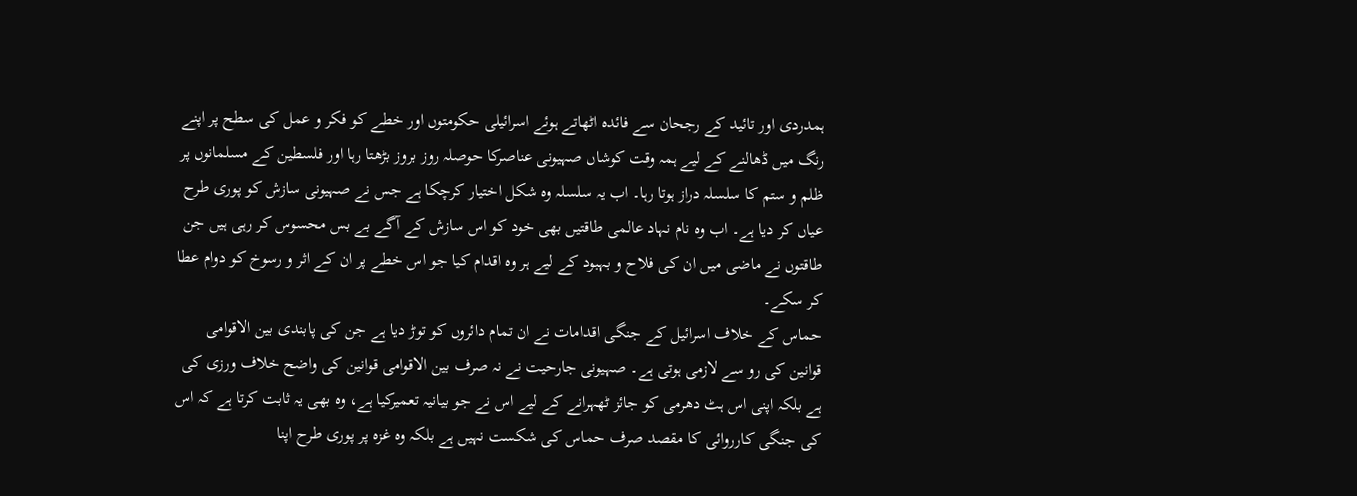ہمدردی اور تائید کے رجحان سے فائدہ اٹھاتے ہوئے اسرائیلی حکومتوں اور خطے کو فکر و عمل کی سطح پر اپنے رنگ میں ڈھالنے کے لیے ہمہ وقت کوشاں صہیونی عناصرکا حوصلہ روز بروز بڑھتا رہا اور فلسطین کے مسلمانوں پر ظلم و ستم کا سلسلہ دراز ہوتا رہا۔ اب یہ سلسلہ وہ شکل اختیار کرچکا ہے جس نے صہیونی سازش کو پوری طرح عیاں کر دیا ہے۔ اب وہ نام نہاد عالمی طاقتیں بھی خود کو اس سازش کے آگے بے بس محسوس کر رہی ہیں جن طاقتوں نے ماضی میں ان کی فلاح و بہبود کے لیے ہر وہ اقدام کیا جو اس خطے پر ان کے اثر و رسوخ کو دوام عطا کر سکے۔
حماس کے خلاف اسرائیل کے جنگی اقدامات نے ان تمام دائروں کو توڑ دیا ہے جن کی پابندی بین الاقوامی قوانین کی رو سے لازمی ہوتی ہے۔ صہیونی جارحیت نے نہ صرف بین الاقوامی قوانین کی واضح خلاف ورزی کی ہے بلکہ اپنی اس ہٹ دھرمی کو جائز ٹھہرانے کے لیے اس نے جو بیانیہ تعمیرکیا ہے، وہ بھی یہ ثابت کرتا ہے کہ اس کی جنگی کارروائی کا مقصد صرف حماس کی شکست نہیں ہے بلکہ وہ غزہ پر پوری طرح اپنا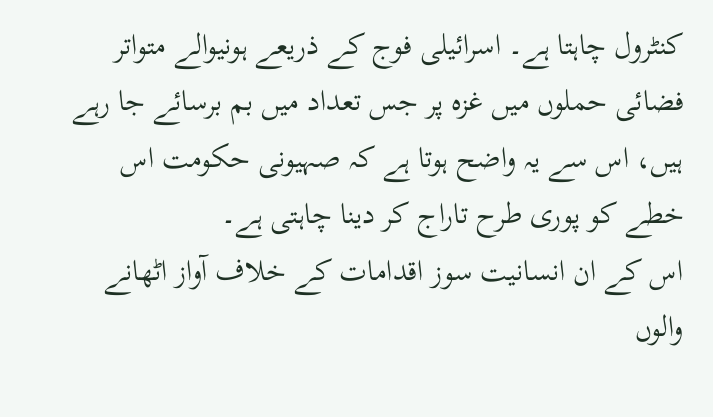کنٹرول چاہتا ہے۔ اسرائیلی فوج کے ذریعے ہونیوالے متواتر فضائی حملوں میں غزہ پر جس تعداد میں بم برسائے جا رہے ہیں، اس سے یہ واضح ہوتا ہے کہ صہیونی حکومت اس خطے کو پوری طرح تاراج کر دینا چاہتی ہے۔
اس کے ان انسانیت سوز اقدامات کے خلاف آواز اٹھانے والوں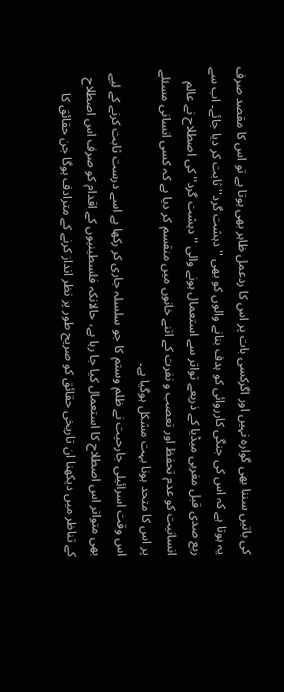کی باتیں سننا بھی گوارہ نہیں اور اگرکسی بات پر اس کا ردعمل ظاہر بھی ہوتا ہے تو اس کا مقصد صرف یہ ہوتا ہے کہ اس کی جنگی کارروائی کو ہدف بنانے والوں کو بھی ''دہشت گرد'' ثابت کر دیا جائے۔ اب سے ربع صدی قبل مغربی میڈیا کے ذریعے تواتر سے استعمال ہونے والی ''دہشت گرد'' کی اصطلاح نے عالم انسانیت کو عدم تحفظ اور تعصب و نفرت کے اتنے خانوں میں منقسم کر دیا ہے کہ کسی انسانی مسئلے پر اس کا متحد ہونا بہت مشکل ہوگیا ہے۔
اس وقت اسرائیلی جارحیت نے ظلم وستم کا جو سلسلہ جاری کر رکھا ہے اسے درست ثابت کرنے کے لیے بھی متواتر اس اصطلاح کا استعمال کیا جا رہا ہے، حالانکہ فلسطینیوں کے اقدام کو صرف اس اصطلاح کے تناظر میں دیکھنا ان تاریخی حقائق کو صریح طور پر نظر انداز کرنے کے مترادف ہوگا جن حقائق کا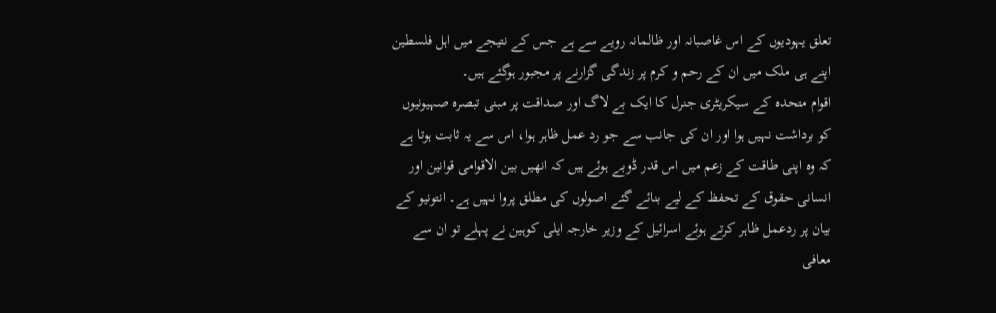تعلق یہودیوں کے اس غاصبانہ اور ظالمانہ رویے سے ہے جس کے نتیجے میں اہل فلسطین اپنے ہی ملک میں ان کے رحم و کرم پر زندگی گزارنے پر مجبور ہوگئے ہیں۔
اقوام متحدہ کے سیکریٹری جنرل کا ایک بے لاگ اور صداقت پر مبنی تبصرہ صہیونیوں کو برداشت نہیں ہوا اور ان کی جانب سے جو رد عمل ظاہر ہوا، اس سے یہ ثابت ہوتا ہے کہ وہ اپنی طاقت کے زعم میں اس قدر ڈوبے ہوئے ہیں کہ انھیں بین الاقوامی قوانین اور انسانی حقوق کے تحفظ کے لیے بنائے گئے اصولوں کی مطلق پروا نہیں ہے۔ انتونیو کے بیان پر ردعمل ظاہر کرتے ہوئے اسرائیل کے وزیر خارجہ ایلی کوہین نے پہلے تو ان سے معافی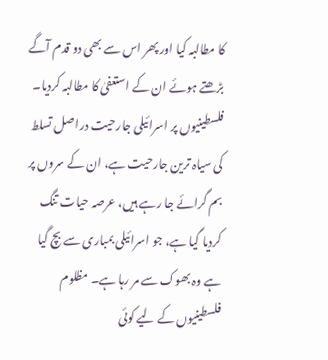کا مطالبہ کیا اور پھر اس سے بھی دو قدم آگے بڑھتے ہوئے ان کے استعفیٰ کا مطالبہ کردیا۔
فلسطینیوں پر اسرائیلی جارحیت دراصل تسلط کی سیاہ ترین جارحیت ہے، ان کے سروں پر بم گرائے جا رہے ہیں، عرصہ حیات تنگ کردیا گیا ہے، جو اسرائیلی بمباری سے بچ گیا ہے وہ بھوک سے مر رہا ہے۔ مظلوم فلسطینیوں کے لیے کوئی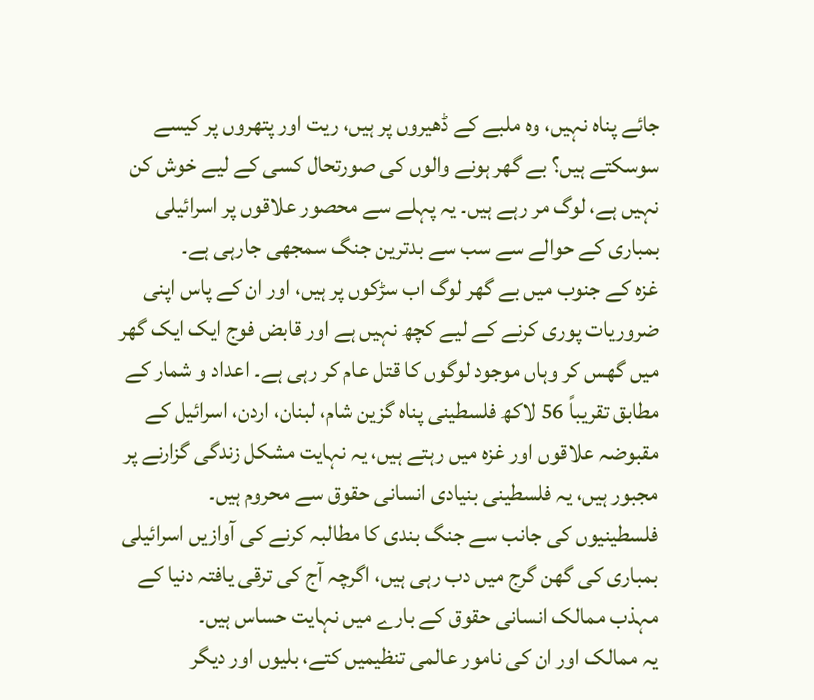جائے پناہ نہیں، وہ ملبے کے ڈھیروں پر ہیں، ریت اور پتھروں پر کیسے سوسکتے ہیں؟ بے گھر ہونے والوں کی صورتحال کسی کے لیے خوش کن نہیں ہے، لوگ مر رہے ہیں۔ یہ پہلے سے محصور علاقوں پر اسرائیلی بمباری کے حوالے سے سب سے بدترین جنگ سمجھی جارہی ہے۔
غزہ کے جنوب میں بے گھر لوگ اب سڑکوں پر ہیں، اور ان کے پاس اپنی ضروریات پوری کرنے کے لیے کچھ نہیں ہے اور قابض فوج ایک ایک گھر میں گھس کر وہاں موجود لوگوں کا قتل عام کر رہی ہے۔ اعداد و شمار کے مطابق تقریباً 56 لاکھ فلسطینی پناہ گزین شام، لبنان، اردن، اسرائیل کے مقبوضہ علاقوں اور غزہ میں رہتے ہیں، یہ نہایت مشکل زندگی گزارنے پر مجبور ہیں، یہ فلسطینی بنیادی انسانی حقوق سے محروم ہیں۔
فلسطینیوں کی جانب سے جنگ بندی کا مطالبہ کرنے کی آوازیں اسرائیلی بمباری کی گھن گرج میں دب رہی ہیں، اگرچہ آج کی ترقی یافتہ دنیا کے مہذب ممالک انسانی حقوق کے بارے میں نہایت حساس ہیں۔
یہ ممالک اور ان کی نامور عالمی تنظیمیں کتے، بلیوں اور دیگر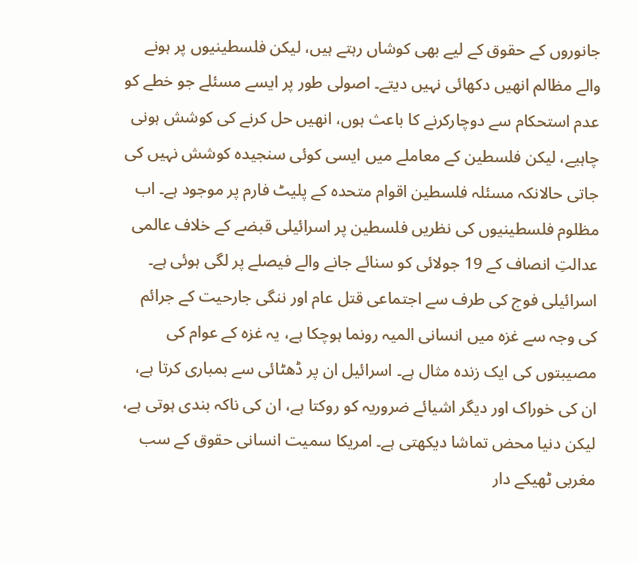جانوروں کے حقوق کے لیے بھی کوشاں رہتے ہیں، لیکن فلسطینیوں پر ہونے والے مظالم انھیں دکھائی نہیں دیتے۔ اصولی طور پر ایسے مسئلے جو خطے کو عدم استحکام سے دوچارکرنے کا باعث ہوں، انھیں حل کرنے کی کوشش ہونی چاہیے، لیکن فلسطین کے معاملے میں ایسی کوئی سنجیدہ کوشش نہیں کی جاتی حالانکہ مسئلہ فلسطین اقوام متحدہ کے پلیٹ فارم پر موجود ہے۔ اب مظلوم فلسطینیوں کی نظریں فلسطین پر اسرائیلی قبضے کے خلاف عالمی عدالتِ انصاف کے 19 جولائی کو سنائے جانے والے فیصلے پر لگی ہوئی ہے۔
اسرائیلی فوج کی طرف سے اجتماعی قتل عام اور ننگی جارحیت کے جرائم کی وجہ سے غزہ میں انسانی المیہ رونما ہوچکا ہے، یہ غزہ کے عوام کی مصیبتوں کی ایک زندہ مثال ہے۔ اسرائیل ان پر ڈھٹائی سے بمباری کرتا ہے، ان کی خوراک اور دیگر اشیائے ضروریہ کو روکتا ہے، ان کی ناکہ بندی ہوتی ہے، لیکن دنیا محض تماشا دیکھتی ہے۔ امریکا سمیت انسانی حقوق کے سب مغربی ٹھیکے دار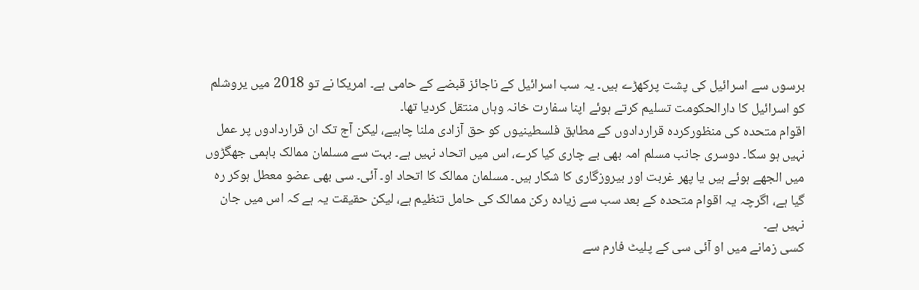برسوں سے اسرائیل کی پشت پرکھڑے ہیں۔ یہ سب اسرائیل کے ناجائز قبضے کے حامی ہے۔ امریکا نے تو 2018 میں یروشلم کو اسرائیل کا دارالحکومت تسلیم کرتے ہوئے اپنا سفارت خانہ وہاں منتقل کردیا تھا۔
اقوام متحدہ کی منظورکردہ قراردادوں کے مطابق فلسطینیوں کو حق آزادی ملنا چاہیے، لیکن آج تک ان قراردادوں پر عمل نہیں ہو سکا۔ دوسری جانب مسلم امہ بھی بے چاری کیا کرے، اس میں اتحاد نہیں ہے۔ بہت سے مسلمان ممالک باہمی جھگڑوں میں الجھے ہوئے ہیں یا پھر غربت اور بیروزگاری کا شکار ہیں۔ مسلمان ممالک کا اتحاد او۔ آئی۔ سی بھی عضو معطل ہوکر رہ گیا ہے، اگرچہ یہ اقوام متحدہ کے بعد سب سے زیادہ رکن ممالک کی حامل تنظیم ہے، لیکن حقیقت یہ ہے کہ اس میں جان نہیں ہے۔
کسی زمانے میں او آئی سی کے پلیٹ فارم سے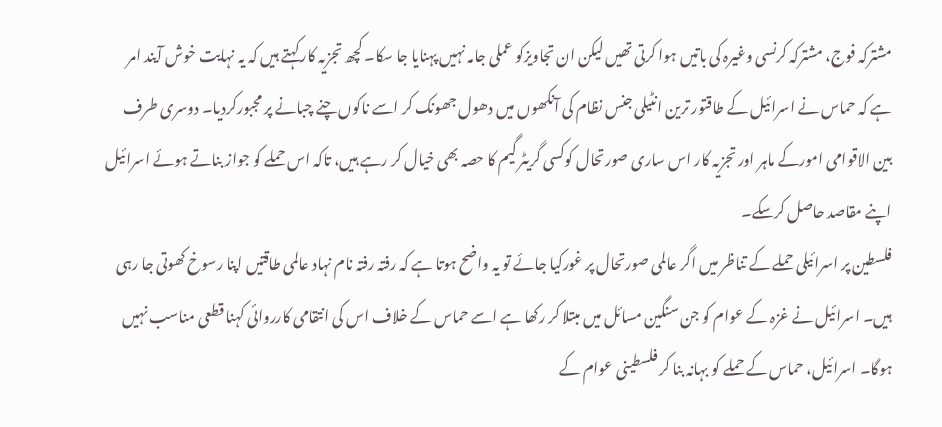مشترکہ فوج، مشترکہ کرنسی وغیرہ کی باتیں ہوا کرتی تھیں لیکن ان تجاویزکو عملی جامہ نہیں پہنایا جا سکا۔ کچھ تجزیہ کارکہتے ہیں کہ یہ نہایت خوش آیند امر ہے کہ حماس نے اسرائیل کے طاقتور ترین انٹیلی جنس نظام کی آنکھوں میں دھول جھونک کر اسے ناکوں چنے چبانے پر مجبورکردیا۔ دوسری طرف بین الاقوامی امورکے ماہر اور تجزیہ کار اس ساری صورتحال کوکسی گریٹر گیم کا حصہ بھی خیال کر رہے ہیں، تاکہ اس حملے کو جواز بناتے ہوئے اسرائیل اپنے مقاصد حاصل کرسکے۔
فلسطین پر اسرائیلی حملے کے تناظر میں اگر عالمی صورتحال پر غورکیا جائے تو یہ واضح ہوتا ہے کہ رفتہ رفتہ نام نہاد عالمی طاقتیں اپنا رسوخ کھوتی جا رہی ہیں۔ اسرائیل نے غزہ کے عوام کو جن سنگین مسائل میں مبتلا کر رکھا ہے اسے حماس کے خلاف اس کی انتقامی کارروائی کہنا قطعی مناسب نہیں ہوگا۔ اسرائیل، حماس کے حملے کو بہانہ بنا کر فلسطینی عوام کے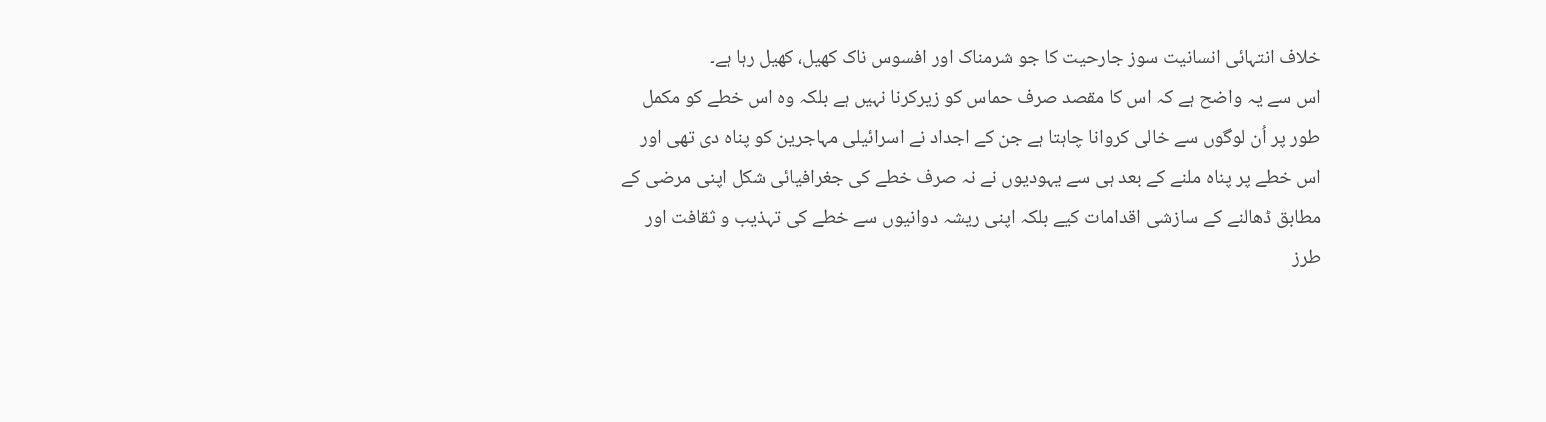خلاف انتہائی انسانیت سوز جارحیت کا جو شرمناک اور افسوس ناک کھیل، کھیل رہا ہے۔
اس سے یہ واضح ہے کہ اس کا مقصد صرف حماس کو زیرکرنا نہیں ہے بلکہ وہ اس خطے کو مکمل طور پر اُن لوگوں سے خالی کروانا چاہتا ہے جن کے اجداد نے اسرائیلی مہاجرین کو پناہ دی تھی اور اس خطے پر پناہ ملنے کے بعد ہی سے یہودیوں نے نہ صرف خطے کی جغرافیائی شکل اپنی مرضی کے مطابق ڈھالنے کے سازشی اقدامات کیے بلکہ اپنی ریشہ دوانیوں سے خطے کی تہذیب و ثقافت اور طرز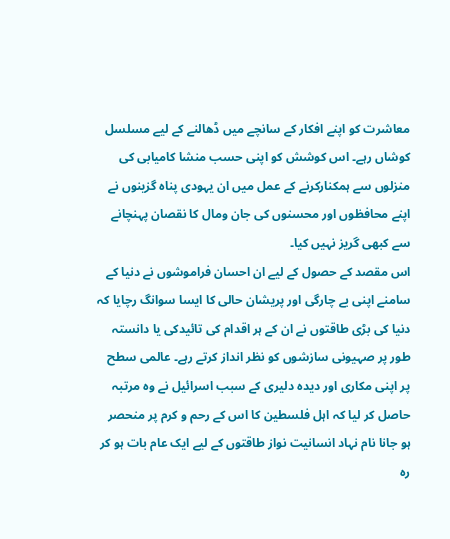معاشرت کو اپنے افکار کے سانچے میں ڈھالنے کے لیے مسلسل کوشاں رہے۔ اس کوشش کو اپنی حسب منشا کامیابی کی منزلوں سے ہمکنارکرنے کے عمل میں ان یہودی پناہ گزینوں نے اپنے محافظوں اور محسنوں کی جان ومال کا نقصان پہنچانے سے کبھی گریز نہیں کیا۔
اس مقصد کے حصول کے لیے ان احسان فراموشوں نے دنیا کے سامنے اپنی بے چارگی اور پریشان حالی کا ایسا سوانگ رچایا کہ دنیا کی بڑی طاقتوں نے ان کے ہر اقدام کی تائیدکی یا دانستہ طور پر صہیونی سازشوں کو نظر انداز کرتے رہے۔ عالمی سطح پر اپنی مکاری اور دیدہ دلیری کے سبب اسرائیل نے وہ مرتبہ حاصل کر لیا کہ اہل فلسطین کا اس کے رحم و کرم پر منحصر ہو جانا نام نہاد انسانیت نواز طاقتوں کے لیے ایک عام بات ہو کر رہ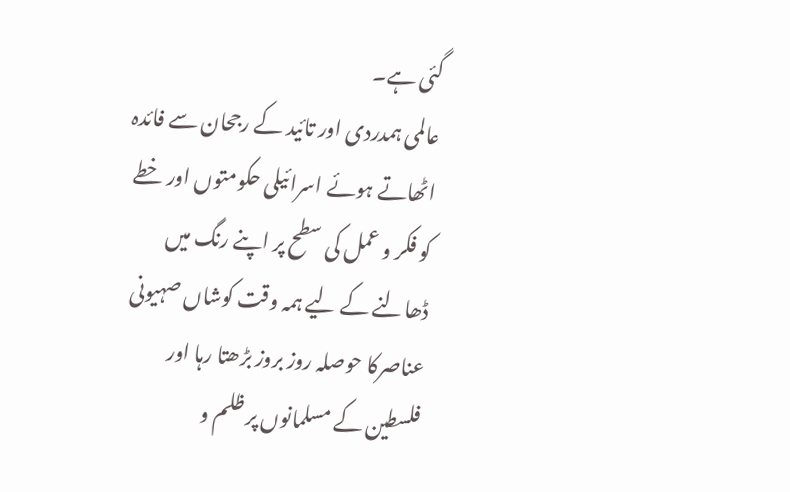گئی ہے۔
عالمی ہمدردی اور تائید کے رجحان سے فائدہ اٹھاتے ہوئے اسرائیلی حکومتوں اور خطے کو فکر و عمل کی سطح پر اپنے رنگ میں ڈھالنے کے لیے ہمہ وقت کوشاں صہیونی عناصرکا حوصلہ روز بروز بڑھتا رہا اور فلسطین کے مسلمانوں پر ظلم و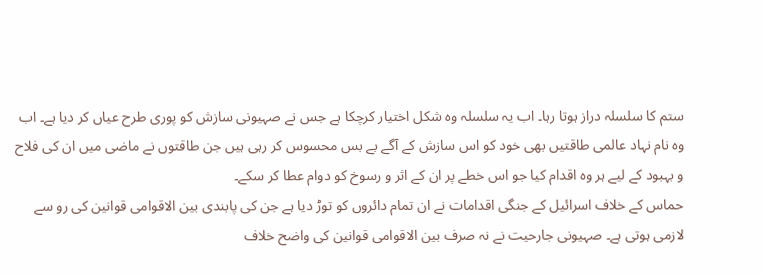ستم کا سلسلہ دراز ہوتا رہا۔ اب یہ سلسلہ وہ شکل اختیار کرچکا ہے جس نے صہیونی سازش کو پوری طرح عیاں کر دیا ہے۔ اب وہ نام نہاد عالمی طاقتیں بھی خود کو اس سازش کے آگے بے بس محسوس کر رہی ہیں جن طاقتوں نے ماضی میں ان کی فلاح و بہبود کے لیے ہر وہ اقدام کیا جو اس خطے پر ان کے اثر و رسوخ کو دوام عطا کر سکے۔
حماس کے خلاف اسرائیل کے جنگی اقدامات نے ان تمام دائروں کو توڑ دیا ہے جن کی پابندی بین الاقوامی قوانین کی رو سے لازمی ہوتی ہے۔ صہیونی جارحیت نے نہ صرف بین الاقوامی قوانین کی واضح خلاف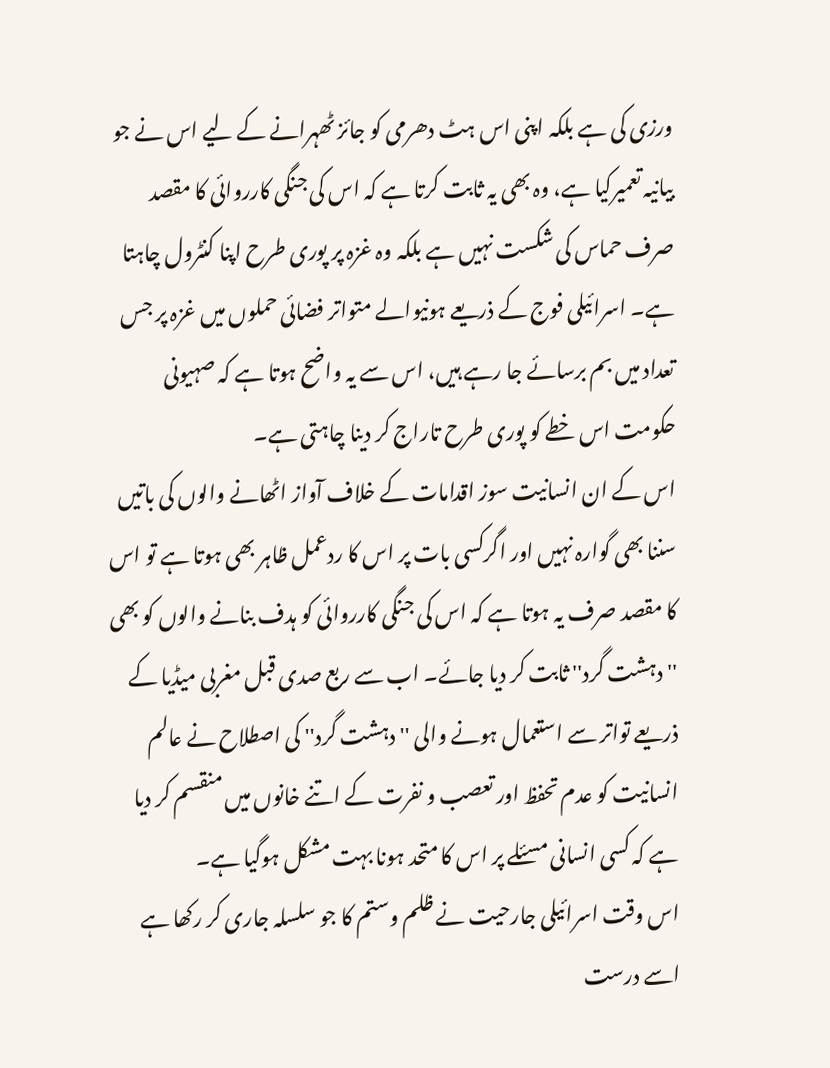ورزی کی ہے بلکہ اپنی اس ہٹ دھرمی کو جائز ٹھہرانے کے لیے اس نے جو بیانیہ تعمیرکیا ہے، وہ بھی یہ ثابت کرتا ہے کہ اس کی جنگی کارروائی کا مقصد صرف حماس کی شکست نہیں ہے بلکہ وہ غزہ پر پوری طرح اپنا کنٹرول چاہتا ہے۔ اسرائیلی فوج کے ذریعے ہونیوالے متواتر فضائی حملوں میں غزہ پر جس تعداد میں بم برسائے جا رہے ہیں، اس سے یہ واضح ہوتا ہے کہ صہیونی حکومت اس خطے کو پوری طرح تاراج کر دینا چاہتی ہے۔
اس کے ان انسانیت سوز اقدامات کے خلاف آواز اٹھانے والوں کی باتیں سننا بھی گوارہ نہیں اور اگرکسی بات پر اس کا ردعمل ظاہر بھی ہوتا ہے تو اس کا مقصد صرف یہ ہوتا ہے کہ اس کی جنگی کارروائی کو ہدف بنانے والوں کو بھی ''دہشت گرد'' ثابت کر دیا جائے۔ اب سے ربع صدی قبل مغربی میڈیا کے ذریعے تواتر سے استعمال ہونے والی ''دہشت گرد'' کی اصطلاح نے عالم انسانیت کو عدم تحفظ اور تعصب و نفرت کے اتنے خانوں میں منقسم کر دیا ہے کہ کسی انسانی مسئلے پر اس کا متحد ہونا بہت مشکل ہوگیا ہے۔
اس وقت اسرائیلی جارحیت نے ظلم وستم کا جو سلسلہ جاری کر رکھا ہے اسے درست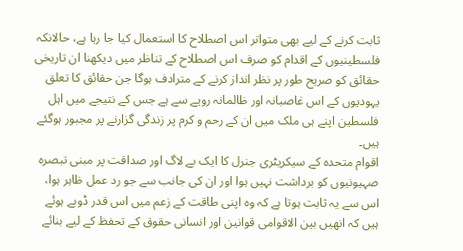ثابت کرنے کے لیے بھی متواتر اس اصطلاح کا استعمال کیا جا رہا ہے، حالانکہ فلسطینیوں کے اقدام کو صرف اس اصطلاح کے تناظر میں دیکھنا ان تاریخی حقائق کو صریح طور پر نظر انداز کرنے کے مترادف ہوگا جن حقائق کا تعلق یہودیوں کے اس غاصبانہ اور ظالمانہ رویے سے ہے جس کے نتیجے میں اہل فلسطین اپنے ہی ملک میں ان کے رحم و کرم پر زندگی گزارنے پر مجبور ہوگئے ہیں۔
اقوام متحدہ کے سیکریٹری جنرل کا ایک بے لاگ اور صداقت پر مبنی تبصرہ صہیونیوں کو برداشت نہیں ہوا اور ان کی جانب سے جو رد عمل ظاہر ہوا، اس سے یہ ثابت ہوتا ہے کہ وہ اپنی طاقت کے زعم میں اس قدر ڈوبے ہوئے ہیں کہ انھیں بین الاقوامی قوانین اور انسانی حقوق کے تحفظ کے لیے بنائے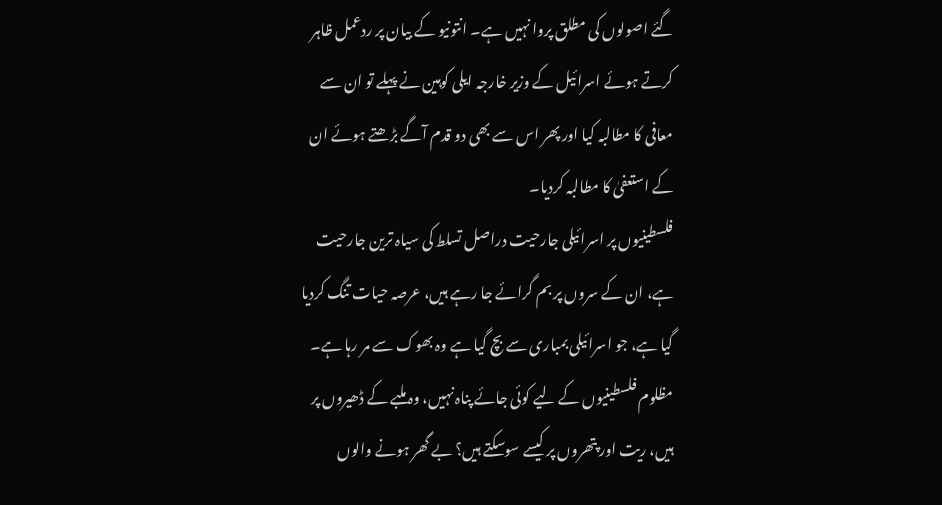گئے اصولوں کی مطلق پروا نہیں ہے۔ انتونیو کے بیان پر ردعمل ظاہر کرتے ہوئے اسرائیل کے وزیر خارجہ ایلی کوہین نے پہلے تو ان سے معافی کا مطالبہ کیا اور پھر اس سے بھی دو قدم آگے بڑھتے ہوئے ان کے استعفیٰ کا مطالبہ کردیا۔
فلسطینیوں پر اسرائیلی جارحیت دراصل تسلط کی سیاہ ترین جارحیت ہے، ان کے سروں پر بم گرائے جا رہے ہیں، عرصہ حیات تنگ کردیا گیا ہے، جو اسرائیلی بمباری سے بچ گیا ہے وہ بھوک سے مر رہا ہے۔ مظلوم فلسطینیوں کے لیے کوئی جائے پناہ نہیں، وہ ملبے کے ڈھیروں پر ہیں، ریت اور پتھروں پر کیسے سوسکتے ہیں؟ بے گھر ہونے والوں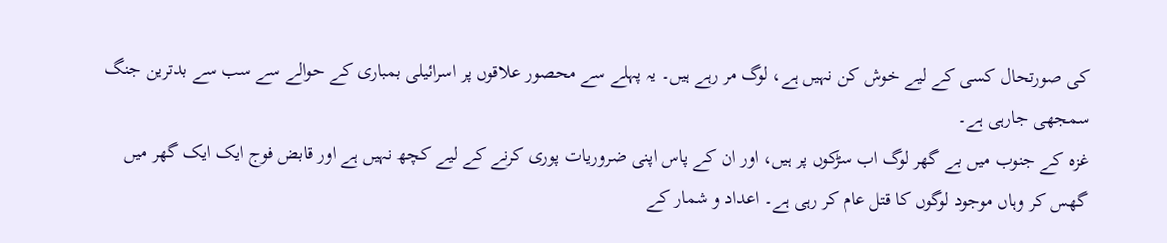کی صورتحال کسی کے لیے خوش کن نہیں ہے، لوگ مر رہے ہیں۔ یہ پہلے سے محصور علاقوں پر اسرائیلی بمباری کے حوالے سے سب سے بدترین جنگ سمجھی جارہی ہے۔
غزہ کے جنوب میں بے گھر لوگ اب سڑکوں پر ہیں، اور ان کے پاس اپنی ضروریات پوری کرنے کے لیے کچھ نہیں ہے اور قابض فوج ایک ایک گھر میں گھس کر وہاں موجود لوگوں کا قتل عام کر رہی ہے۔ اعداد و شمار کے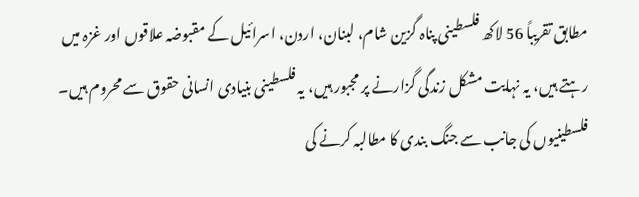مطابق تقریباً 56 لاکھ فلسطینی پناہ گزین شام، لبنان، اردن، اسرائیل کے مقبوضہ علاقوں اور غزہ میں رہتے ہیں، یہ نہایت مشکل زندگی گزارنے پر مجبور ہیں، یہ فلسطینی بنیادی انسانی حقوق سے محروم ہیں۔
فلسطینیوں کی جانب سے جنگ بندی کا مطالبہ کرنے کی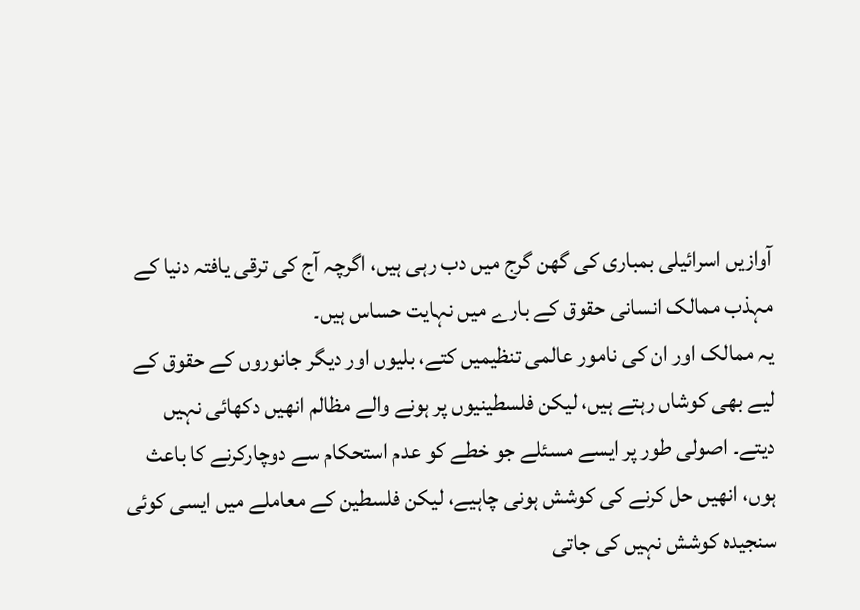آوازیں اسرائیلی بمباری کی گھن گرج میں دب رہی ہیں، اگرچہ آج کی ترقی یافتہ دنیا کے مہذب ممالک انسانی حقوق کے بارے میں نہایت حساس ہیں۔
یہ ممالک اور ان کی نامور عالمی تنظیمیں کتے، بلیوں اور دیگر جانوروں کے حقوق کے لیے بھی کوشاں رہتے ہیں، لیکن فلسطینیوں پر ہونے والے مظالم انھیں دکھائی نہیں دیتے۔ اصولی طور پر ایسے مسئلے جو خطے کو عدم استحکام سے دوچارکرنے کا باعث ہوں، انھیں حل کرنے کی کوشش ہونی چاہیے، لیکن فلسطین کے معاملے میں ایسی کوئی سنجیدہ کوشش نہیں کی جاتی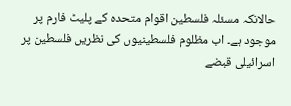حالانکہ مسئلہ فلسطین اقوام متحدہ کے پلیٹ فارم پر موجود ہے۔ اب مظلوم فلسطینیوں کی نظریں فلسطین پر اسرائیلی قبضے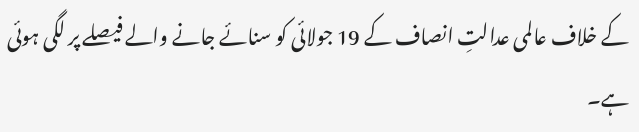کے خلاف عالمی عدالتِ انصاف کے 19 جولائی کو سنائے جانے والے فیصلے پر لگی ہوئی ہے۔